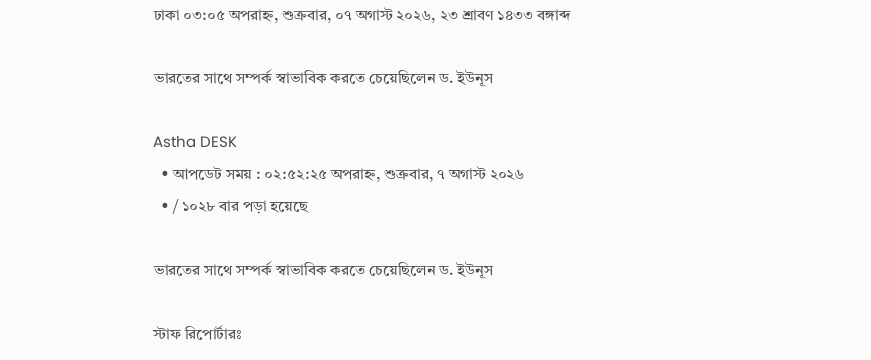ঢাকা ০৩:০৫ অপরাহ্ন, শুক্রবার, ০৭ অগাস্ট ২০২৬, ২৩ শ্রাবণ ১৪৩৩ বঙ্গাব্দ

ভারতের সাথে সম্পর্ক স্বাভাবিক করতে চেয়েছিলেন ড. ইউনূস

Astha DESK
  • আপডেট সময় : ০২:৫২:২৫ অপরাহ্ন, শুক্রবার, ৭ অগাস্ট ২০২৬
  • / ১০২৮ বার পড়া হয়েছে

ভারতের সাথে সম্পর্ক স্বাভাবিক করতে চেয়েছিলেন ড. ইউনূস

স্টাফ রিপোর্টারঃ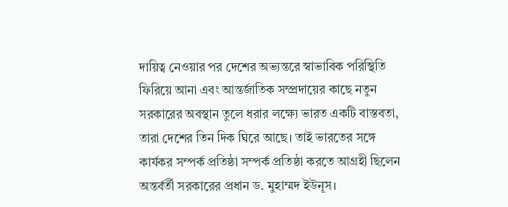দায়িত্ব নেওয়ার পর দেশের অভ্যন্তরে স্বাভাবিক পরিস্থিতি ফিরিয়ে আনা এবং আন্তর্জাতিক সম্প্রদায়ের কাছে নতুন সরকারের অবস্থান তুলে ধরার লক্ষ্যে ভারত একটি বাস্তবতা, তারা দেশের তিন দিক ঘিরে আছে। তাই ভারতের সঙ্গে কার্যকর সম্পর্ক প্রতিষ্ঠা সম্পর্ক প্রতিষ্ঠা করতে আগ্রহী ছিলেন অন্তর্বর্তী সরকারের প্রধান ড. মুহাম্মদ ইউনূস।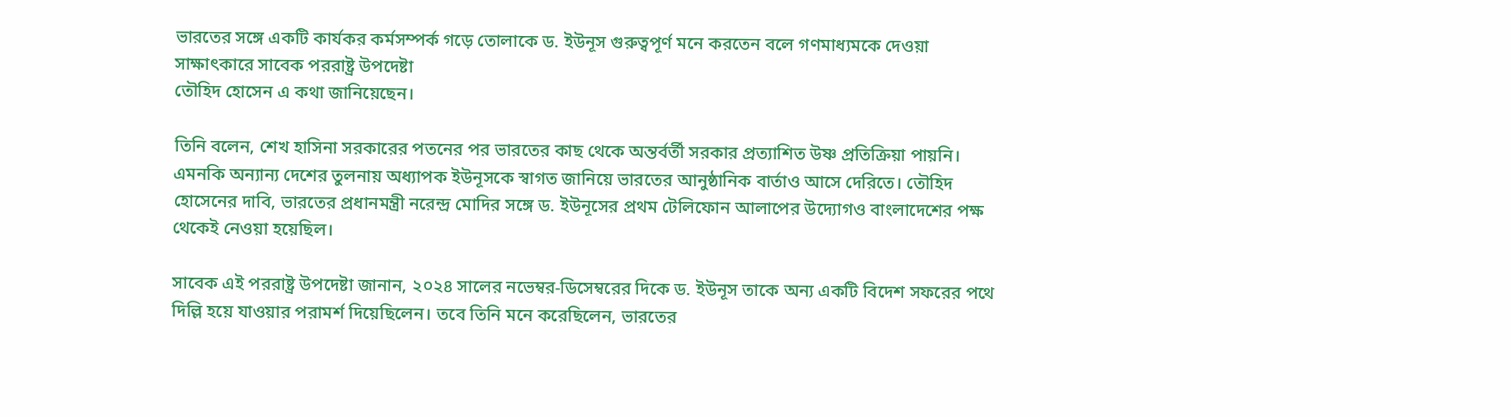ভারতের সঙ্গে একটি কার্যকর কর্মসম্পর্ক গড়ে তোলাকে ড. ইউনূস গুরুত্বপূর্ণ মনে করতেন বলে গণমাধ্যমকে দেওয়া সাক্ষাৎকারে সাবেক পররাষ্ট্র উপদেষ্টা
তৌহিদ হোসেন এ কথা জানিয়েছেন।

তিনি বলেন, শেখ হাসিনা সরকারের পতনের পর ভারতের কাছ থেকে অন্তর্বর্তী সরকার প্রত্যাশিত উষ্ণ প্রতিক্রিয়া পায়নি। এমনকি অন্যান্য দেশের তুলনায় অধ্যাপক ইউনূসকে স্বাগত জানিয়ে ভারতের আনুষ্ঠানিক বার্তাও আসে দেরিতে। তৌহিদ হোসেনের দাবি, ভারতের প্রধানমন্ত্রী নরেন্দ্র মোদির সঙ্গে ড. ইউনূসের প্রথম টেলিফোন আলাপের উদ্যোগও বাংলাদেশের পক্ষ থেকেই নেওয়া হয়েছিল।

সাবেক এই পররাষ্ট্র উপদেষ্টা জানান, ২০২৪ সালের নভেম্বর-ডিসেম্বরের দিকে ড. ইউনূস তাকে অন্য একটি বিদেশ সফরের পথে দিল্লি হয়ে যাওয়ার পরামর্শ দিয়েছিলেন। তবে তিনি মনে করেছিলেন, ভারতের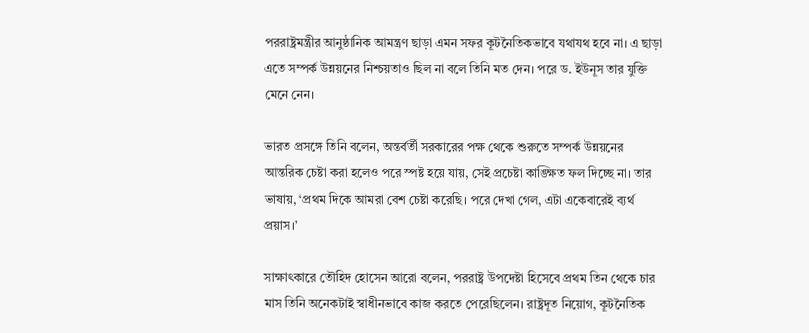পররাষ্ট্রমন্ত্রীর আনুষ্ঠানিক আমন্ত্রণ ছাড়া এমন সফর কূটনৈতিকভাবে যথাযথ হবে না। এ ছাড়া এতে সম্পর্ক উন্নয়নের নিশ্চয়তাও ছিল না বলে তিনি মত দেন। পরে ড. ইউনূস তার যুক্তি মেনে নেন।

ভারত প্রসঙ্গে তিনি বলেন, অন্তর্বর্তী সরকারের পক্ষ থেকে শুরুতে সম্পর্ক উন্নয়নের আন্তরিক চেষ্টা করা হলেও পরে স্পষ্ট হয়ে যায়, সেই প্রচেষ্টা কাঙ্ক্ষিত ফল দিচ্ছে না। তার ভাষায়, ‘প্রথম দিকে আমরা বেশ চেষ্টা করেছি। পরে দেখা গেল, এটা একেবারেই ব্যর্থ প্রয়াস।’

সাক্ষাৎকারে তৌহিদ হোসেন আরো বলেন, পররাষ্ট্র উপদেষ্টা হিসেবে প্রথম তিন থেকে চার মাস তিনি অনেকটাই স্বাধীনভাবে কাজ করতে পেরেছিলেন। রাষ্ট্রদূত নিয়োগ, কূটনৈতিক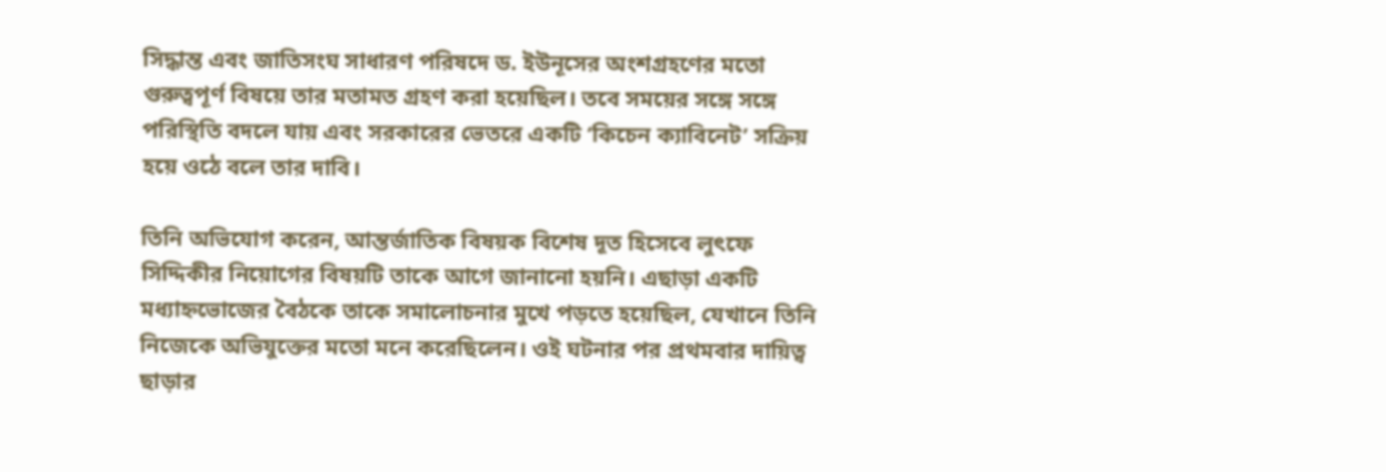সিদ্ধান্ত এবং জাতিসংঘ সাধারণ পরিষদে ড. ইউনূসের অংশগ্রহণের মতো গুরুত্বপূর্ণ বিষয়ে তার মতামত গ্রহণ করা হয়েছিল। তবে সময়ের সঙ্গে সঙ্গে পরিস্থিতি বদলে যায় এবং সরকারের ভেতরে একটি ‘কিচেন ক্যাবিনেট’ সক্রিয় হয়ে ওঠে বলে তার দাবি।

তিনি অভিযোগ করেন, আন্তর্জাতিক বিষয়ক বিশেষ দূত হিসেবে লুৎফে সিদ্দিকীর নিয়োগের বিষয়টি তাকে আগে জানানো হয়নি। এছাড়া একটি মধ্যাহ্নভোজের বৈঠকে তাকে সমালোচনার মুখে পড়তে হয়েছিল, যেখানে তিনি নিজেকে অভিযুক্তের মতো মনে করেছিলেন। ওই ঘটনার পর প্রথমবার দায়িত্ব ছাড়ার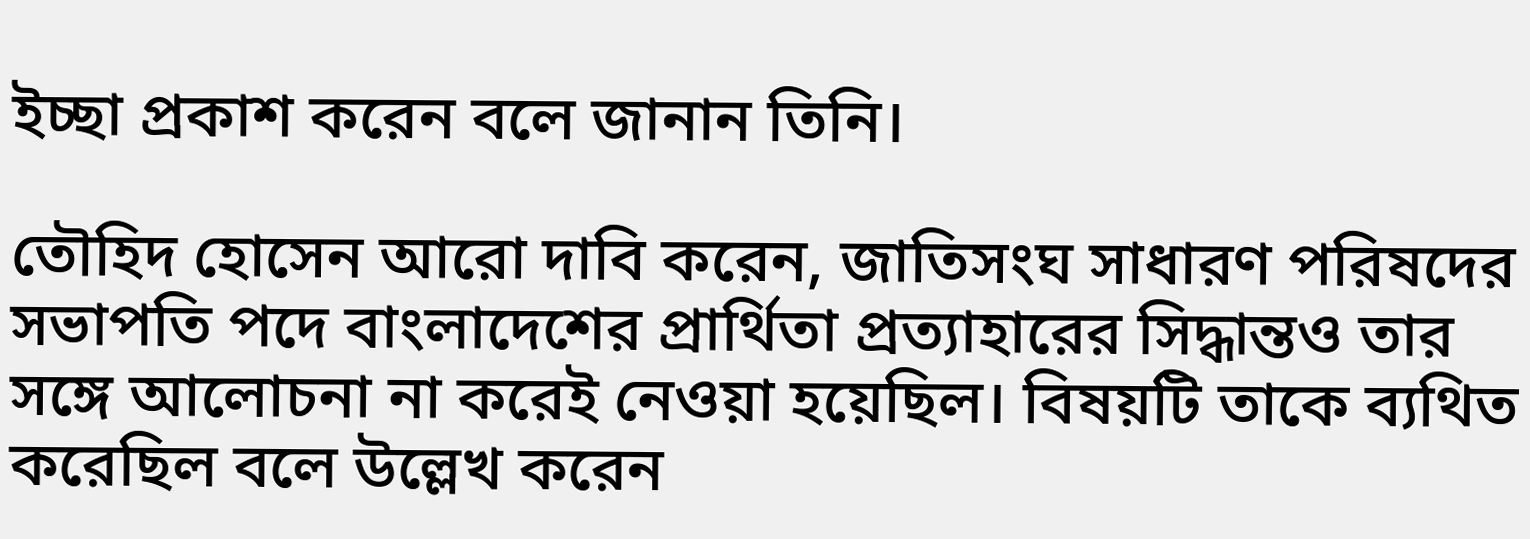ইচ্ছা প্রকাশ করেন বলে জানান তিনি।

তৌহিদ হোসেন আরো দাবি করেন, জাতিসংঘ সাধারণ পরিষদের সভাপতি পদে বাংলাদেশের প্রার্থিতা প্রত্যাহারের সিদ্ধান্তও তার সঙ্গে আলোচনা না করেই নেওয়া হয়েছিল। বিষয়টি তাকে ব্যথিত করেছিল বলে উল্লেখ করেন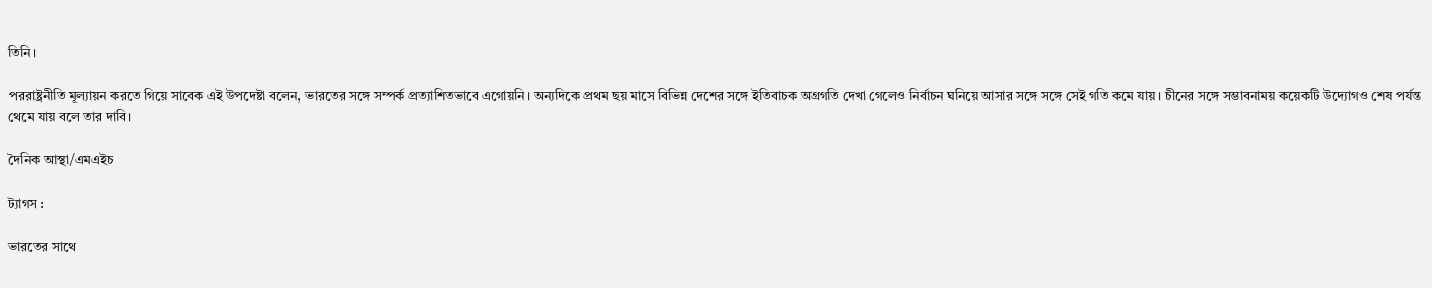তিনি।

পররাষ্ট্রনীতি মূল্যায়ন করতে গিয়ে সাবেক এই উপদেষ্টা বলেন, ভারতের সঙ্গে সম্পর্ক প্রত্যাশিতভাবে এগোয়নি। অন্যদিকে প্রথম ছয় মাসে বিভিন্ন দেশের সঙ্গে ইতিবাচক অগ্রগতি দেখা গেলেও নির্বাচন ঘনিয়ে আসার সঙ্গে সঙ্গে সেই গতি কমে যায়। চীনের সঙ্গে সম্ভাবনাময় কয়েকটি উদ্যোগও শেষ পর্যন্ত থেমে যায় বলে তার দাবি।

দৈনিক আস্থা/এমএইচ

ট্যাগস :

ভারতের সাথে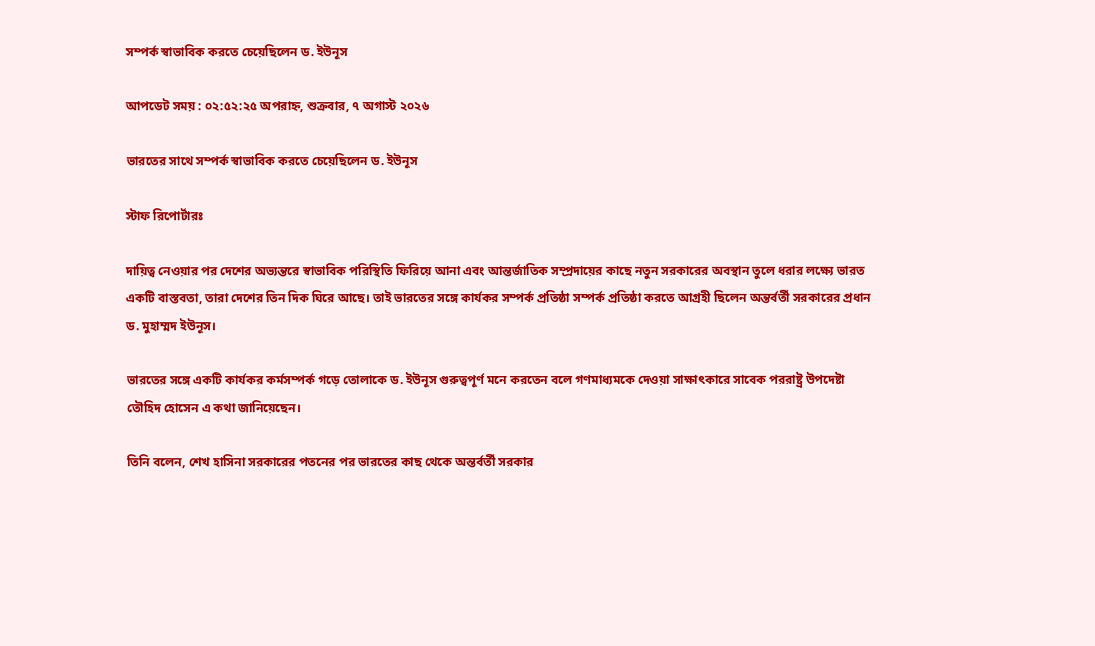সম্পর্ক স্বাভাবিক করতে চেয়েছিলেন ড. ইউনূস

আপডেট সময় : ০২:৫২:২৫ অপরাহ্ন, শুক্রবার, ৭ অগাস্ট ২০২৬

ভারতের সাথে সম্পর্ক স্বাভাবিক করতে চেয়েছিলেন ড. ইউনূস

স্টাফ রিপোর্টারঃ

দায়িত্ব নেওয়ার পর দেশের অভ্যন্তরে স্বাভাবিক পরিস্থিতি ফিরিয়ে আনা এবং আন্তর্জাতিক সম্প্রদায়ের কাছে নতুন সরকারের অবস্থান তুলে ধরার লক্ষ্যে ভারত একটি বাস্তবতা, তারা দেশের তিন দিক ঘিরে আছে। তাই ভারতের সঙ্গে কার্যকর সম্পর্ক প্রতিষ্ঠা সম্পর্ক প্রতিষ্ঠা করতে আগ্রহী ছিলেন অন্তর্বর্তী সরকারের প্রধান ড. মুহাম্মদ ইউনূস।

ভারতের সঙ্গে একটি কার্যকর কর্মসম্পর্ক গড়ে তোলাকে ড. ইউনূস গুরুত্বপূর্ণ মনে করতেন বলে গণমাধ্যমকে দেওয়া সাক্ষাৎকারে সাবেক পররাষ্ট্র উপদেষ্টা
তৌহিদ হোসেন এ কথা জানিয়েছেন।

তিনি বলেন, শেখ হাসিনা সরকারের পতনের পর ভারতের কাছ থেকে অন্তর্বর্তী সরকার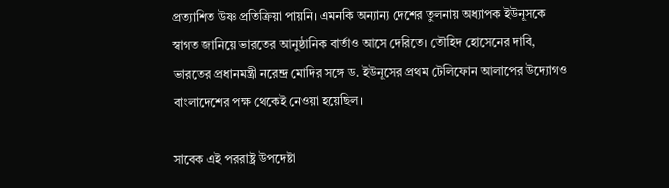প্রত্যাশিত উষ্ণ প্রতিক্রিয়া পায়নি। এমনকি অন্যান্য দেশের তুলনায় অধ্যাপক ইউনূসকে স্বাগত জানিয়ে ভারতের আনুষ্ঠানিক বার্তাও আসে দেরিতে। তৌহিদ হোসেনের দাবি, ভারতের প্রধানমন্ত্রী নরেন্দ্র মোদির সঙ্গে ড. ইউনূসের প্রথম টেলিফোন আলাপের উদ্যোগও বাংলাদেশের পক্ষ থেকেই নেওয়া হয়েছিল।

সাবেক এই পররাষ্ট্র উপদেষ্টা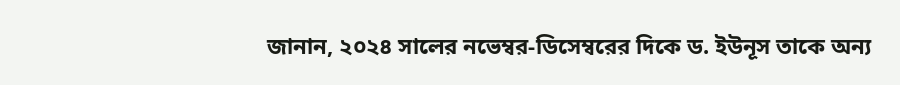জানান, ২০২৪ সালের নভেম্বর-ডিসেম্বরের দিকে ড. ইউনূস তাকে অন্য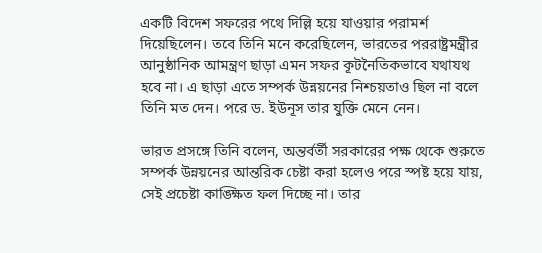একটি বিদেশ সফরের পথে দিল্লি হয়ে যাওয়ার পরামর্শ দিয়েছিলেন। তবে তিনি মনে করেছিলেন, ভারতের পররাষ্ট্রমন্ত্রীর আনুষ্ঠানিক আমন্ত্রণ ছাড়া এমন সফর কূটনৈতিকভাবে যথাযথ হবে না। এ ছাড়া এতে সম্পর্ক উন্নয়নের নিশ্চয়তাও ছিল না বলে তিনি মত দেন। পরে ড. ইউনূস তার যুক্তি মেনে নেন।

ভারত প্রসঙ্গে তিনি বলেন, অন্তর্বর্তী সরকারের পক্ষ থেকে শুরুতে সম্পর্ক উন্নয়নের আন্তরিক চেষ্টা করা হলেও পরে স্পষ্ট হয়ে যায়, সেই প্রচেষ্টা কাঙ্ক্ষিত ফল দিচ্ছে না। তার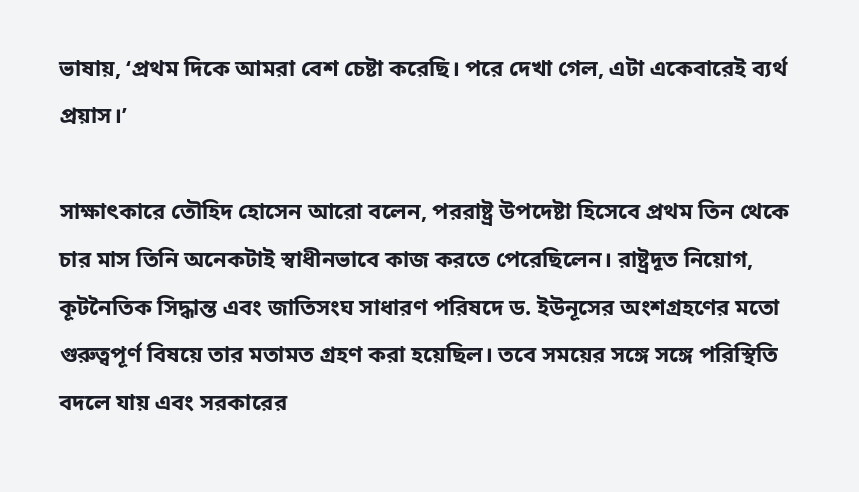ভাষায়, ‘প্রথম দিকে আমরা বেশ চেষ্টা করেছি। পরে দেখা গেল, এটা একেবারেই ব্যর্থ প্রয়াস।’

সাক্ষাৎকারে তৌহিদ হোসেন আরো বলেন, পররাষ্ট্র উপদেষ্টা হিসেবে প্রথম তিন থেকে চার মাস তিনি অনেকটাই স্বাধীনভাবে কাজ করতে পেরেছিলেন। রাষ্ট্রদূত নিয়োগ, কূটনৈতিক সিদ্ধান্ত এবং জাতিসংঘ সাধারণ পরিষদে ড. ইউনূসের অংশগ্রহণের মতো গুরুত্বপূর্ণ বিষয়ে তার মতামত গ্রহণ করা হয়েছিল। তবে সময়ের সঙ্গে সঙ্গে পরিস্থিতি বদলে যায় এবং সরকারের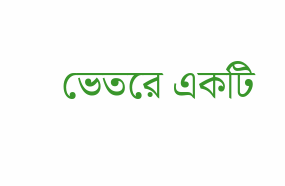ভেতরে একটি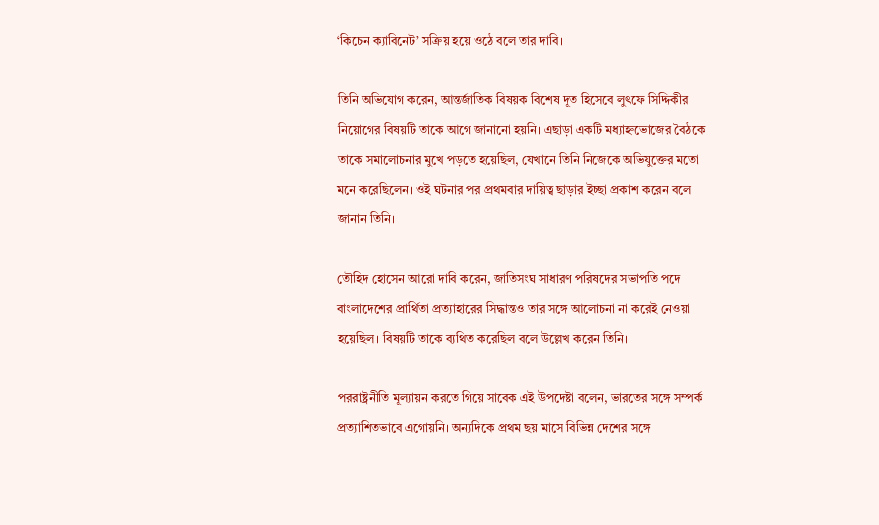‘কিচেন ক্যাবিনেট’ সক্রিয় হয়ে ওঠে বলে তার দাবি।

তিনি অভিযোগ করেন, আন্তর্জাতিক বিষয়ক বিশেষ দূত হিসেবে লুৎফে সিদ্দিকীর নিয়োগের বিষয়টি তাকে আগে জানানো হয়নি। এছাড়া একটি মধ্যাহ্নভোজের বৈঠকে তাকে সমালোচনার মুখে পড়তে হয়েছিল, যেখানে তিনি নিজেকে অভিযুক্তের মতো মনে করেছিলেন। ওই ঘটনার পর প্রথমবার দায়িত্ব ছাড়ার ইচ্ছা প্রকাশ করেন বলে জানান তিনি।

তৌহিদ হোসেন আরো দাবি করেন, জাতিসংঘ সাধারণ পরিষদের সভাপতি পদে বাংলাদেশের প্রার্থিতা প্রত্যাহারের সিদ্ধান্তও তার সঙ্গে আলোচনা না করেই নেওয়া হয়েছিল। বিষয়টি তাকে ব্যথিত করেছিল বলে উল্লেখ করেন তিনি।

পররাষ্ট্রনীতি মূল্যায়ন করতে গিয়ে সাবেক এই উপদেষ্টা বলেন, ভারতের সঙ্গে সম্পর্ক প্রত্যাশিতভাবে এগোয়নি। অন্যদিকে প্রথম ছয় মাসে বিভিন্ন দেশের সঙ্গে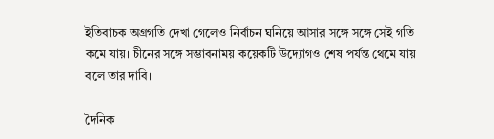ইতিবাচক অগ্রগতি দেখা গেলেও নির্বাচন ঘনিয়ে আসার সঙ্গে সঙ্গে সেই গতি কমে যায়। চীনের সঙ্গে সম্ভাবনাময় কয়েকটি উদ্যোগও শেষ পর্যন্ত থেমে যায় বলে তার দাবি।

দৈনিক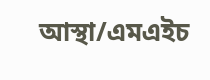আস্থা/এমএইচ